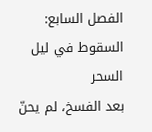الفصل السابع: السقوط في ليل السحر
بعد الفسخ، لم يحنّ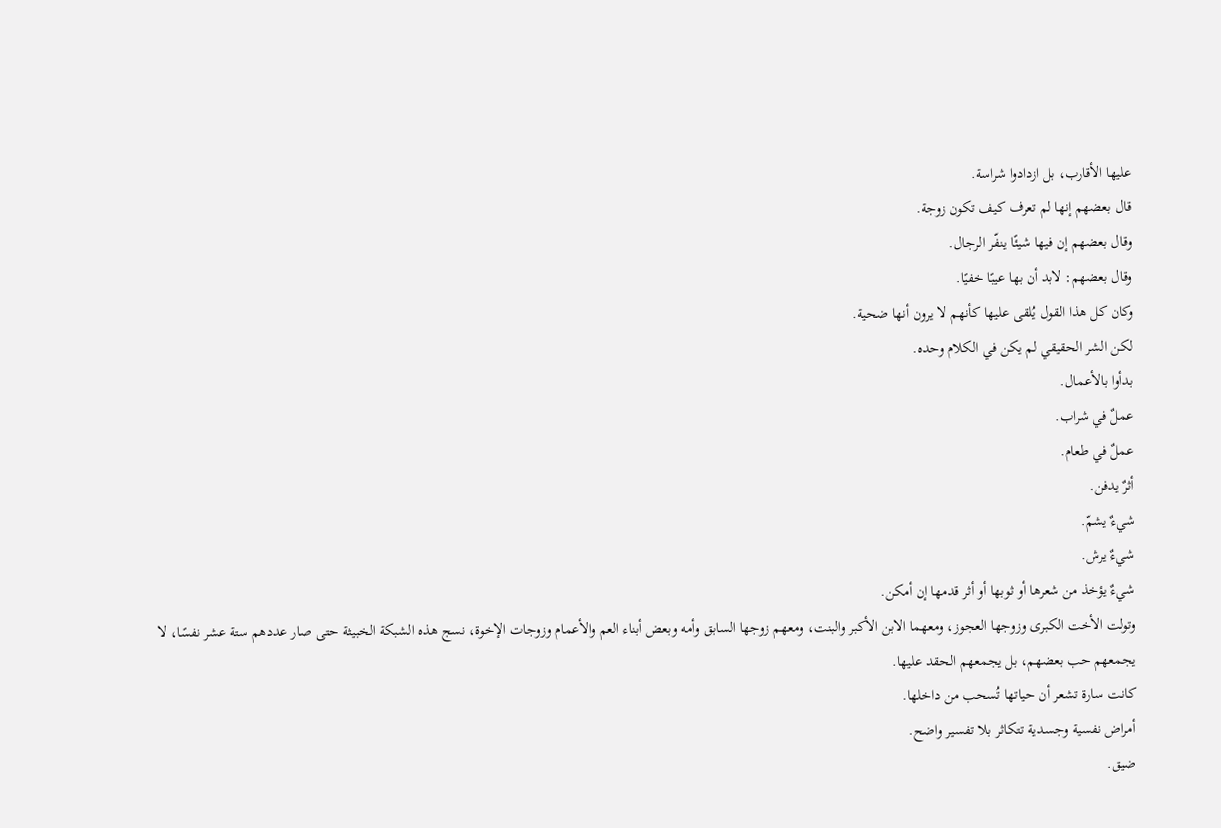عليها الأقارب، بل ازدادوا شراسة.
قال بعضهم إنها لم تعرف كيف تكون زوجة.
وقال بعضهم إن فيها شيئًا ينفّر الرجال.
وقال بعضهم: لابد أن بها عيبًا خفيًا.
وكان كل هذا القول يُلقى عليها كأنهم لا يرون أنها ضحية.
لكن الشر الحقيقي لم يكن في الكلام وحده.
بدأوا بالأعمال.
عملٌ في شراب.
عملٌ في طعام.
أثرٌ يدفن.
شيءٌ يشمّ.
شيءٌ يرش.
شيءٌ يؤخذ من شعرها أو ثوبها أو أثر قدمها إن أمكن.
وتولت الأخت الكبرى وزوجها العجوز، ومعهما الابن الأكبر والبنت، ومعهم زوجها السابق وأمه وبعض أبناء العم والأعمام وزوجات الإخوة، نسج هذه الشبكة الخبيثة حتى صار عددهم ستة عشر نفسًا، لا يجمعهم حب بعضهم، بل يجمعهم الحقد عليها.
كانت سارة تشعر أن حياتها تُسحب من داخلها.
أمراض نفسية وجسدية تتكاثر بلا تفسير واضح.
ضيق.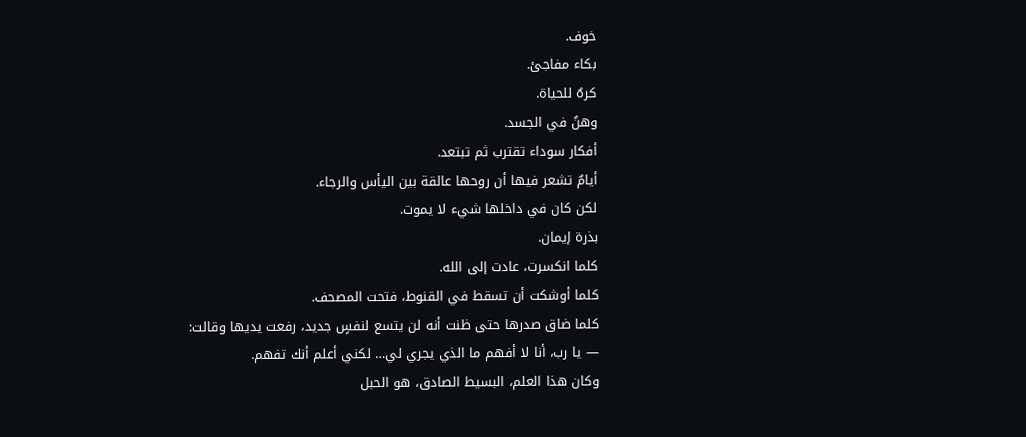خوف.
بكاء مفاجئ.
كرهٌ للحياة.
وهنٌ في الجسد.
أفكار سوداء تقترب ثم تبتعد.
أيامٌ تشعر فيها أن روحها عالقة بين اليأس والرجاء.
لكن كان في داخلها شيء لا يموت.
بذرة إيمان.
كلما انكسرت، عادت إلى الله.
كلما أوشكت أن تسقط في القنوط، فتحت المصحف.
كلما ضاق صدرها حتى ظنت أنه لن يتسع لنفسٍ جديد، رفعت يديها وقالت:
— يا رب، أنا لا أفهم ما الذي يجري لي… لكني أعلم أنك تفهم.
وكان هذا العلم، البسيط الصادق، هو الحبل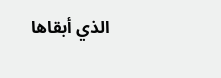الذي أبقاها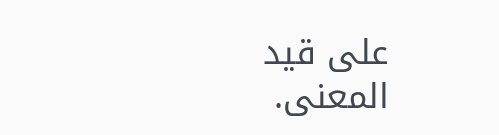على قيد المعنى.